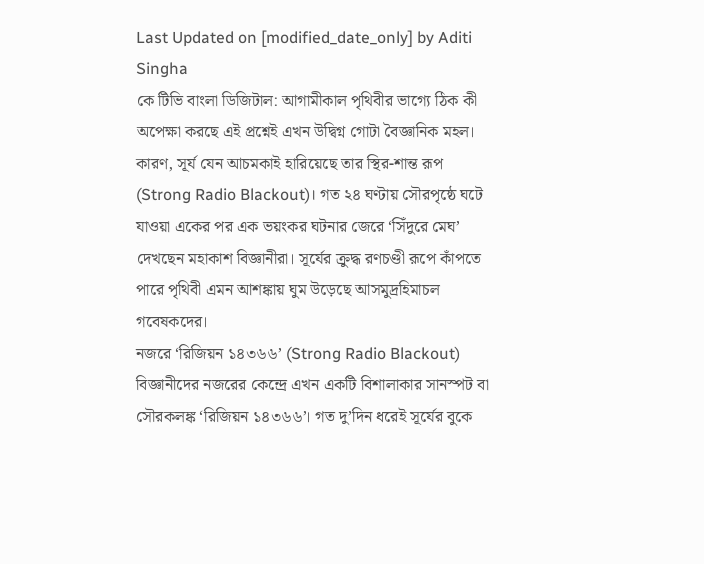Last Updated on [modified_date_only] by Aditi Singha
কে টিভি বাংলা ডিজিটাল: আগামীকাল পৃথিবীর ভাগ্যে ঠিক কী অপেক্ষা করছে এই প্রশ্নেই এখন উদ্বিগ্ন গোটা বৈজ্ঞানিক মহল। কারণ, সূর্য যেন আচমকাই হারিয়েছে তার স্থির-শান্ত রূপ (Strong Radio Blackout)। গত ২৪ ঘণ্টায় সৌরপৃষ্ঠে ঘটে যাওয়া একের পর এক ভয়ংকর ঘটনার জেরে ‘সিঁদুরে মেঘ’ দেখছেন মহাকাশ বিজ্ঞানীরা। সূর্যের ক্রুদ্ধ রণচণ্ডী রূপে কাঁপতে পারে পৃথিবী এমন আশঙ্কায় ঘুম উড়েছে আসমুদ্রহিমাচল গবেষকদের।
নজরে ‘রিজিয়ন ১৪৩৬৬’ (Strong Radio Blackout)
বিজ্ঞানীদের নজরের কেন্দ্রে এখন একটি বিশালাকার সানস্পট বা সৌরকলঙ্ক ‘রিজিয়ন ১৪৩৬৬’। গত দু’দিন ধরেই সূর্যের বুকে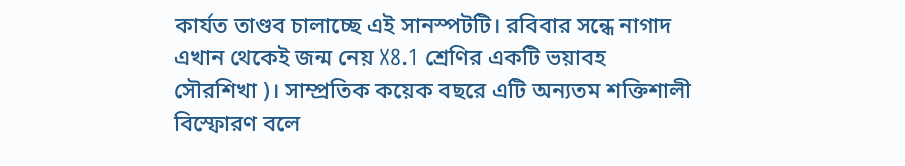কার্যত তাণ্ডব চালাচ্ছে এই সানস্পটটি। রবিবার সন্ধে নাগাদ এখান থেকেই জন্ম নেয় X8.1 শ্রেণির একটি ভয়াবহ সৌরশিখা )। সাম্প্রতিক কয়েক বছরে এটি অন্যতম শক্তিশালী বিস্ফোরণ বলে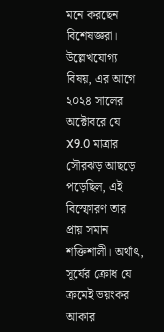মনে করছেন বিশেষজ্ঞরা। উল্লেখযোগ্য বিষয়, এর আগে ২০২৪ সালের অক্টোবরে যে X9.0 মাত্রার সৌরঝড় আছড়ে পড়েছিল, এই বিস্ফোরণ তার প্রায় সমান শক্তিশালী। অর্থাৎ, সূর্যের ক্রোধ যে ক্রমেই ভয়ংকর আকার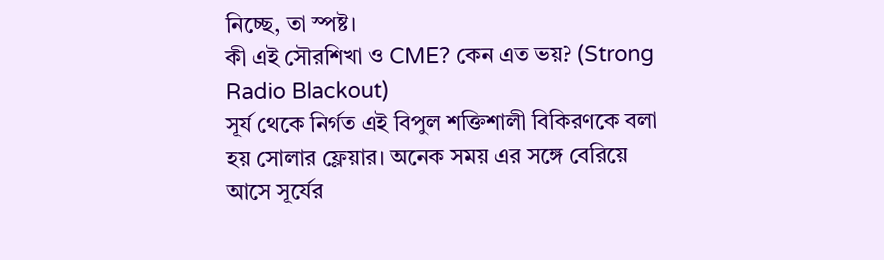নিচ্ছে, তা স্পষ্ট।
কী এই সৌরশিখা ও CME? কেন এত ভয়? (Strong Radio Blackout)
সূর্য থেকে নির্গত এই বিপুল শক্তিশালী বিকিরণকে বলা হয় সোলার ফ্লেয়ার। অনেক সময় এর সঙ্গে বেরিয়ে আসে সূর্যের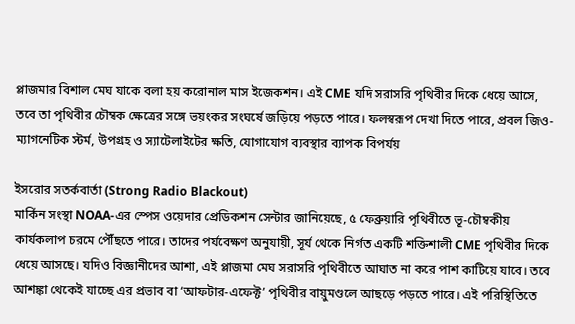প্লাজমার বিশাল মেঘ যাকে বলা হয় করোনাল মাস ইজেকশন। এই CME যদি সরাসরি পৃথিবীর দিকে ধেয়ে আসে, তবে তা পৃথিবীর চৌম্বক ক্ষেত্রের সঙ্গে ভয়ংকর সংঘর্ষে জড়িয়ে পড়তে পারে। ফলস্বরূপ দেখা দিতে পারে, প্রবল জিও-ম্যাগনেটিক স্টর্ম, উপগ্রহ ও স্যাটেলাইটের ক্ষতি, যোগাযোগ ব্যবস্থার ব্যাপক বিপর্যয়

ইসরোর সতর্কবার্তা (Strong Radio Blackout)
মার্কিন সংস্থা NOAA-এর স্পেস ওয়েদার প্রেডিকশন সেন্টার জানিয়েছে, ৫ ফেব্রুয়ারি পৃথিবীতে ভূ-চৌম্বকীয় কার্যকলাপ চরমে পৌঁছতে পারে। তাদের পর্যবেক্ষণ অনুযায়ী, সূর্য থেকে নির্গত একটি শক্তিশালী CME পৃথিবীর দিকে ধেয়ে আসছে। যদিও বিজ্ঞানীদের আশা, এই প্লাজমা মেঘ সরাসরি পৃথিবীতে আঘাত না করে পাশ কাটিয়ে যাবে। তবে আশঙ্কা থেকেই যাচ্ছে এর প্রভাব বা ‘আফটার-এফেক্ট’ পৃথিবীর বায়ুমণ্ডলে আছড়ে পড়তে পারে। এই পরিস্থিতিতে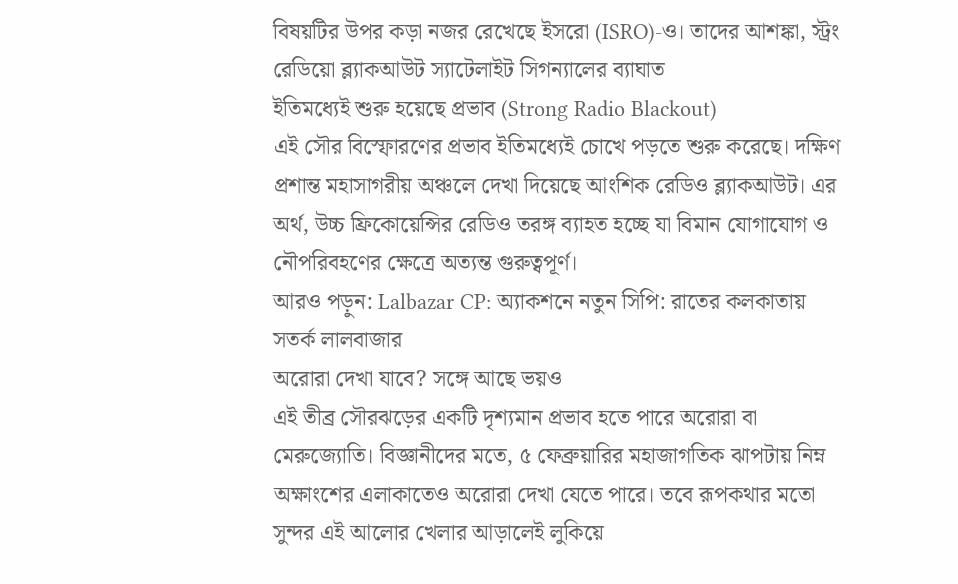বিষয়টির উপর কড়া নজর রেখেছে ইসরো (ISRO)-ও। তাদের আশঙ্কা, স্ট্রং রেডিয়ো ব্ল্যাকআউট স্যাটেলাইট সিগন্যালের ব্যাঘাত
ইতিমধ্যেই শুরু হয়েছে প্রভাব (Strong Radio Blackout)
এই সৌর বিস্ফোরণের প্রভাব ইতিমধ্যেই চোখে পড়তে শুরু করেছে। দক্ষিণ প্রশান্ত মহাসাগরীয় অঞ্চলে দেখা দিয়েছে আংশিক রেডিও ব্ল্যাকআউট। এর অর্থ, উচ্চ ফ্রিকোয়েন্সির রেডিও তরঙ্গ ব্যাহত হচ্ছে যা বিমান যোগাযোগ ও নৌপরিবহণের ক্ষেত্রে অত্যন্ত গুরুত্বপূর্ণ।
আরও পড়ুন: Lalbazar CP: অ্যাকশনে নতুন সিপি: রাতের কলকাতায় সতর্ক লালবাজার
অরোরা দেখা যাবে? সঙ্গে আছে ভয়ও
এই তীব্র সৌরঝড়ের একটি দৃশ্যমান প্রভাব হতে পারে অরোরা বা মেরুজ্যোতি। বিজ্ঞানীদের মতে, ৫ ফেব্রুয়ারির মহাজাগতিক ঝাপটায় নিম্ন অক্ষাংশের এলাকাতেও অরোরা দেখা যেতে পারে। তবে রূপকথার মতো সুন্দর এই আলোর খেলার আড়ালেই লুকিয়ে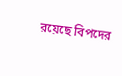রয়েছে বিপদের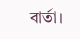বার্তা।